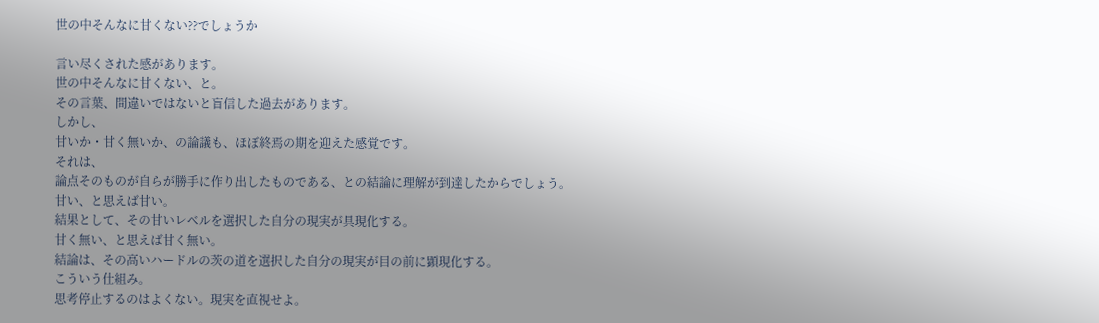世の中そんなに甘くない??でしょうか

言い尽くされた感があります。
世の中そんなに甘くない、と。
その言葉、間違いではないと盲信した過去があります。
しかし、
甘いか・甘く無いか、の論議も、ほぼ終焉の期を迎えた感覚です。
それは、
論点そのものが自らが勝手に作り出したものである、との結論に理解が到達したからでしょう。
甘い、と思えば甘い。
結果として、その甘いレベルを選択した自分の現実が具現化する。
甘く無い、と思えば甘く無い。
結論は、その高いハードルの茨の道を選択した自分の現実が目の前に顕現化する。
こういう仕組み。
思考停止するのはよくない。現実を直視せよ。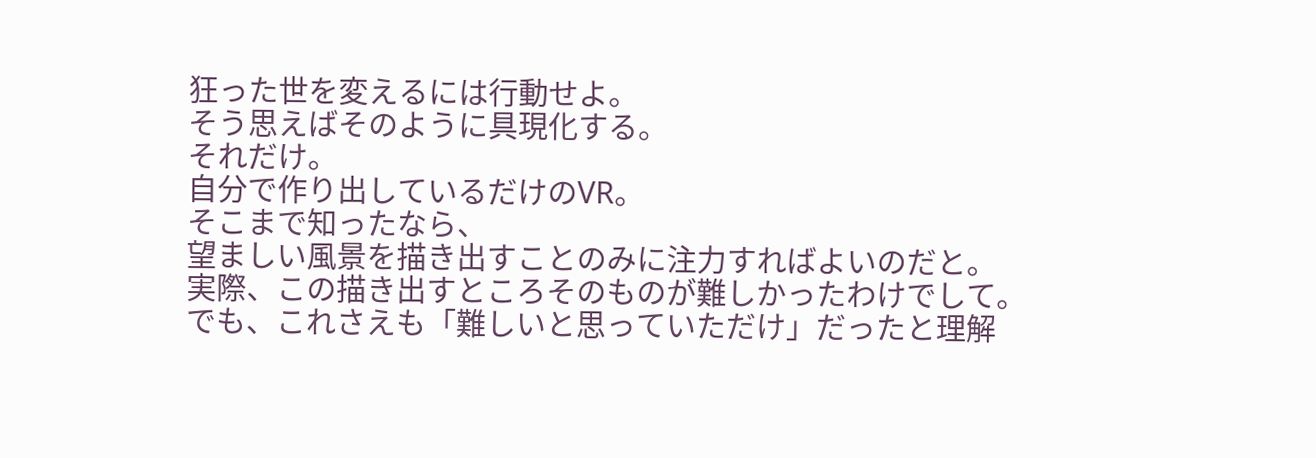狂った世を変えるには行動せよ。
そう思えばそのように具現化する。
それだけ。
自分で作り出しているだけのVR。
そこまで知ったなら、
望ましい風景を描き出すことのみに注力すればよいのだと。
実際、この描き出すところそのものが難しかったわけでして。
でも、これさえも「難しいと思っていただけ」だったと理解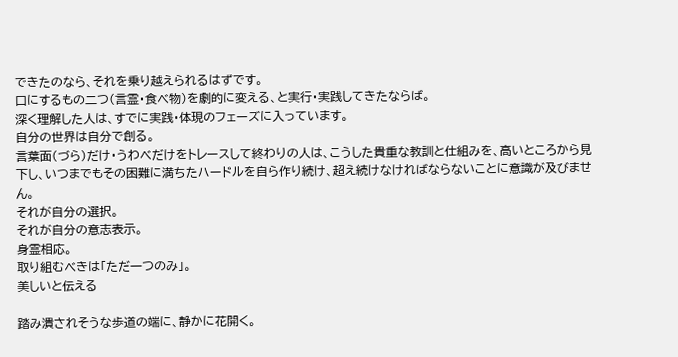できたのなら、それを乗り越えられるはずです。
口にするもの二つ(言霊・食べ物)を劇的に変える、と実行・実践してきたならば。
深く理解した人は、すでに実践・体現のフェーズに入っています。
自分の世界は自分で創る。
言葉面(づら)だけ・うわべだけをトレースして終わりの人は、こうした貴重な教訓と仕組みを、高いところから見下し、いつまでもその困難に満ちたハードルを自ら作り続け、超え続けなければならないことに意識が及びません。
それが自分の選択。
それが自分の意志表示。
身霊相応。
取り組むべきは「ただ一つのみ」。
美しいと伝える

踏み潰されそうな歩道の端に、静かに花開く。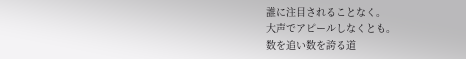誰に注目されることなく。
大声でアピールしなくとも。
数を追い数を誇る道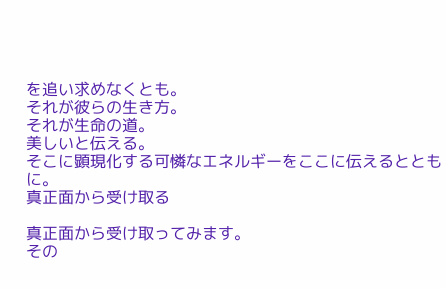を追い求めなくとも。
それが彼らの生き方。
それが生命の道。
美しいと伝える。
そこに顕現化する可憐なエネルギーをここに伝えるとともに。
真正面から受け取る

真正面から受け取ってみます。
その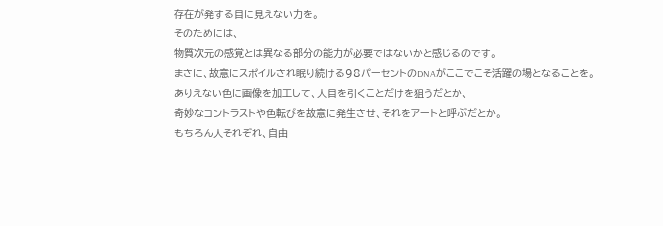存在が発する目に見えない力を。
そのためには、
物質次元の感覚とは異なる部分の能力が必要ではないかと感じるのです。
まさに、故意にスポイルされ眠り続ける98パーセントのDNAがここでこそ活躍の場となることを。
ありえない色に画像を加工して、人目を引くことだけを狙うだとか、
奇妙なコントラストや色転びを故意に発生させ、それをアートと呼ぶだとか。
もちろん人それぞれ、自由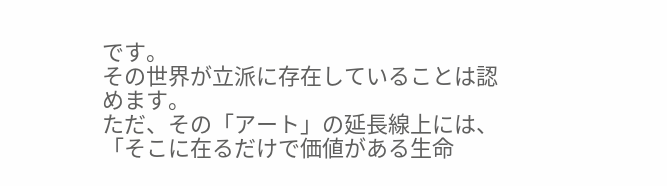です。
その世界が立派に存在していることは認めます。
ただ、その「アート」の延長線上には、「そこに在るだけで価値がある生命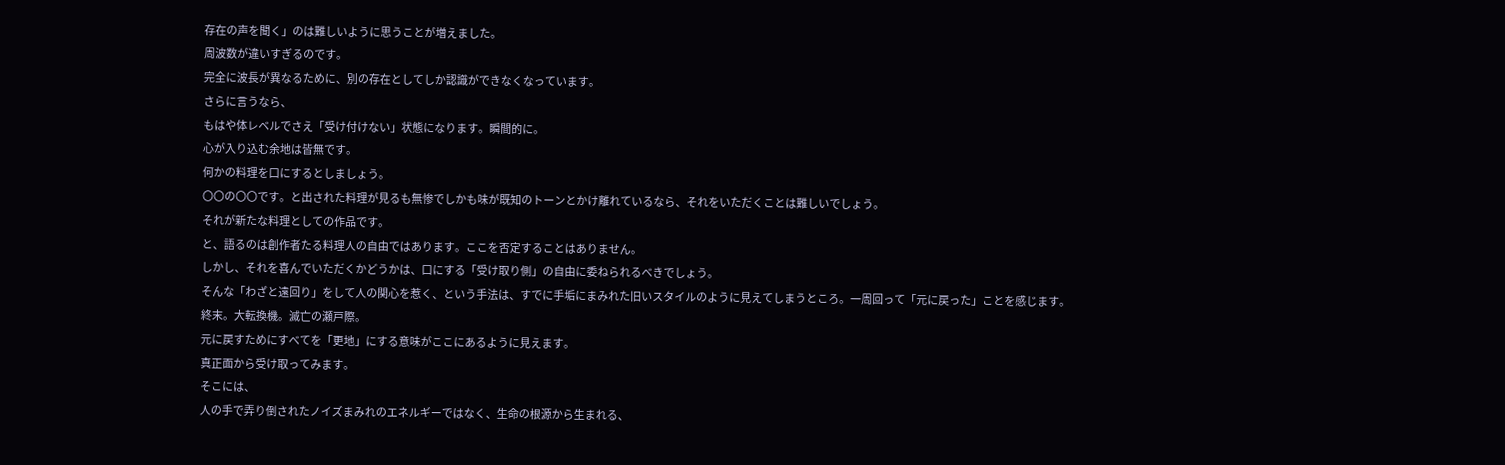存在の声を聞く」のは難しいように思うことが増えました。
周波数が違いすぎるのです。
完全に波長が異なるために、別の存在としてしか認識ができなくなっています。
さらに言うなら、
もはや体レベルでさえ「受け付けない」状態になります。瞬間的に。
心が入り込む余地は皆無です。
何かの料理を口にするとしましょう。
〇〇の〇〇です。と出された料理が見るも無惨でしかも味が既知のトーンとかけ離れているなら、それをいただくことは難しいでしょう。
それが新たな料理としての作品です。
と、語るのは創作者たる料理人の自由ではあります。ここを否定することはありません。
しかし、それを喜んでいただくかどうかは、口にする「受け取り側」の自由に委ねられるべきでしょう。
そんな「わざと遠回り」をして人の関心を惹く、という手法は、すでに手垢にまみれた旧いスタイルのように見えてしまうところ。一周回って「元に戻った」ことを感じます。
終末。大転換機。滅亡の瀬戸際。
元に戻すためにすべてを「更地」にする意味がここにあるように見えます。
真正面から受け取ってみます。
そこには、
人の手で弄り倒されたノイズまみれのエネルギーではなく、生命の根源から生まれる、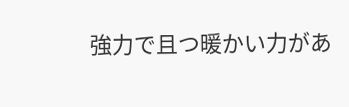強力で且つ暖かい力があ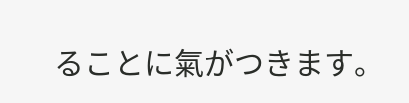ることに氣がつきます。